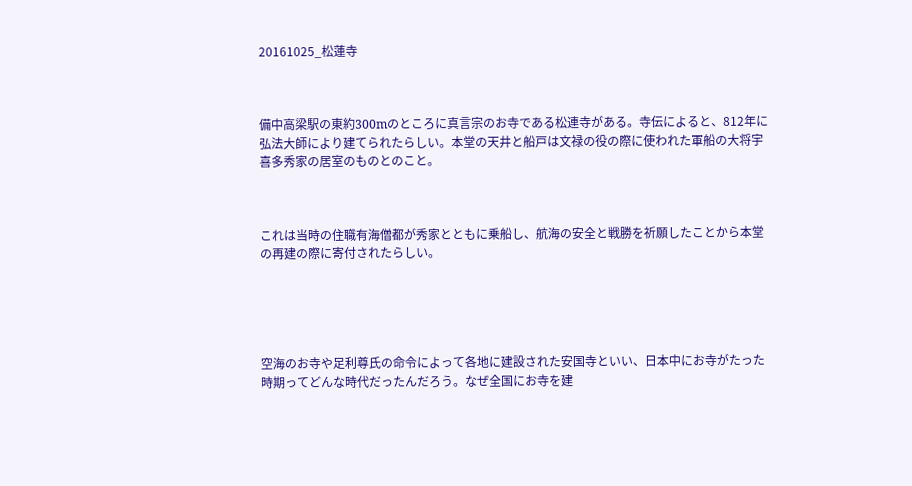20161025_松蓮寺



備中高梁駅の東約300mのところに真言宗のお寺である松連寺がある。寺伝によると、812年に弘法大師により建てられたらしい。本堂の天井と船戸は文禄の役の際に使われた軍船の大将宇喜多秀家の居室のものとのこと。



これは当時の住職有海僧都が秀家とともに乗船し、航海の安全と戦勝を祈願したことから本堂の再建の際に寄付されたらしい。





空海のお寺や足利尊氏の命令によって各地に建設された安国寺といい、日本中にお寺がたった時期ってどんな時代だったんだろう。なぜ全国にお寺を建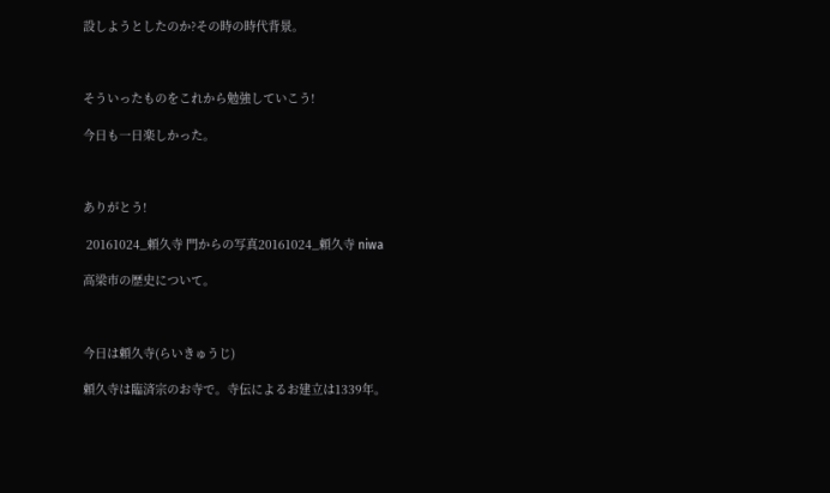設しようとしたのか?その時の時代背景。



そういったものをこれから勉強していこう!

今日も一日楽しかった。



ありがとう!

 20161024_頼久寺 門からの写真20161024_頼久寺 niwa

高梁市の歴史について。



今日は頼久寺(らいきゅうじ)

頼久寺は臨済宗のお寺で。寺伝によるお建立は1339年。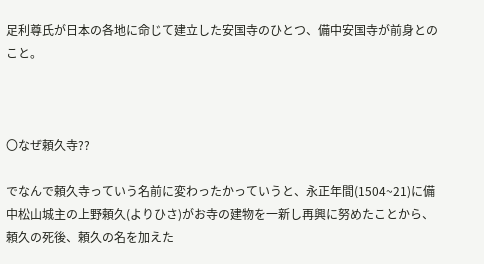足利尊氏が日本の各地に命じて建立した安国寺のひとつ、備中安国寺が前身とのこと。



〇なぜ頼久寺??

でなんで頼久寺っていう名前に変わったかっていうと、永正年間(1504~21)に備中松山城主の上野頼久(よりひさ)がお寺の建物を一新し再興に努めたことから、頼久の死後、頼久の名を加えた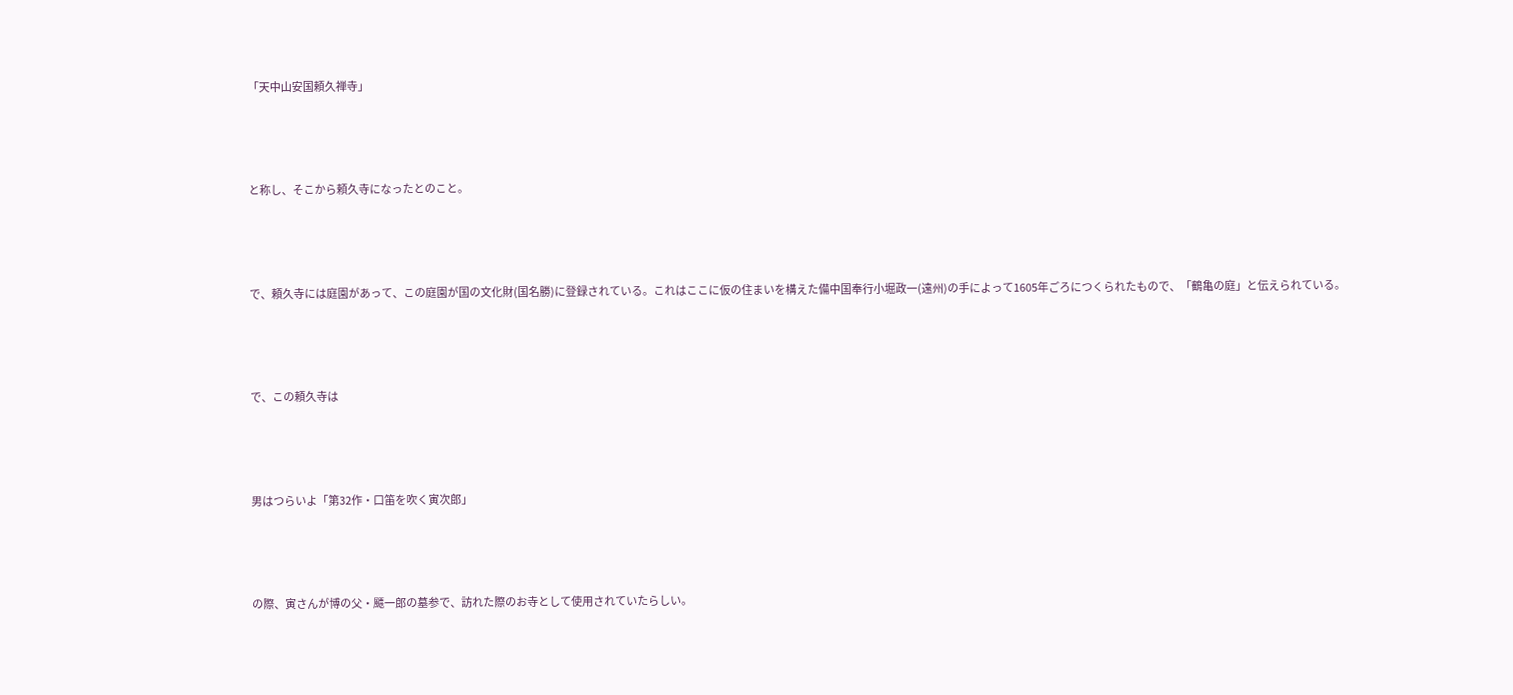「天中山安国頼久禅寺」



と称し、そこから頼久寺になったとのこと。



で、頼久寺には庭園があって、この庭園が国の文化財(国名勝)に登録されている。これはここに仮の住まいを構えた備中国奉行小堀政一(遠州)の手によって1605年ごろにつくられたもので、「鶴亀の庭」と伝えられている。



で、この頼久寺は



男はつらいよ「第32作・口笛を吹く寅次郎」



の際、寅さんが博の父・飃一郎の墓参で、訪れた際のお寺として使用されていたらしい。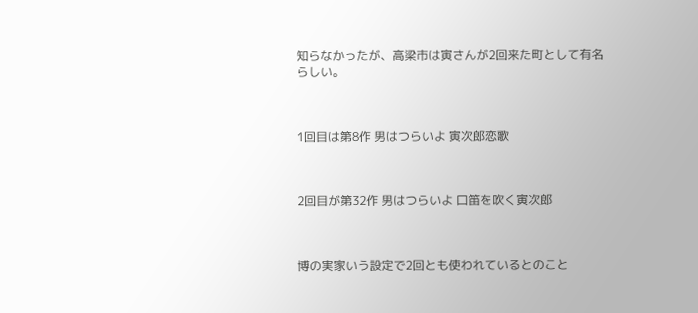知らなかったが、高梁市は寅さんが2回来た町として有名らしい。



1回目は第8作 男はつらいよ 寅次郎恋歌



2回目が第32作 男はつらいよ 口笛を吹く寅次郎



博の実家いう設定で2回とも使われているとのこと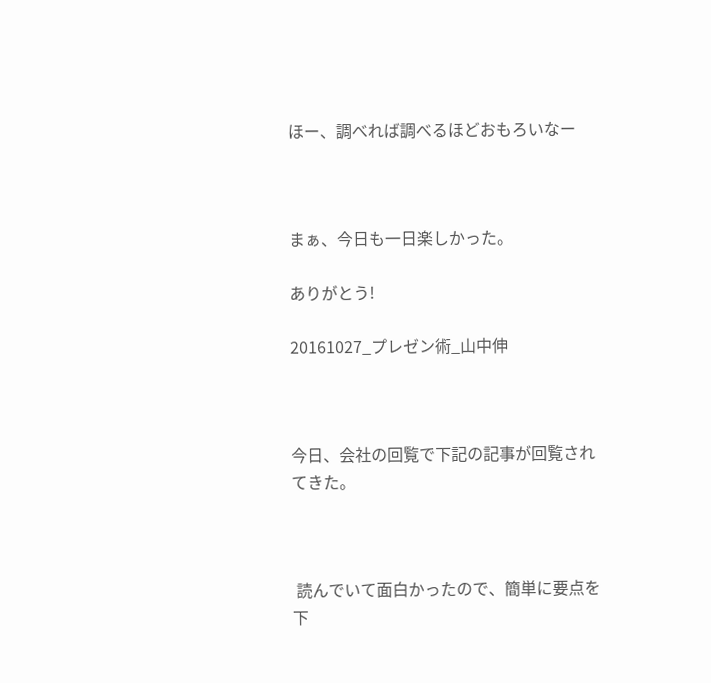ほー、調べれば調べるほどおもろいなー



まぁ、今日も一日楽しかった。

ありがとう!

20161027_プレゼン術_山中伸



今日、会社の回覧で下記の記事が回覧されてきた。



 読んでいて面白かったので、簡単に要点を下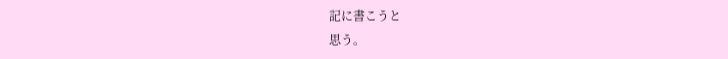記に書こうと
思う。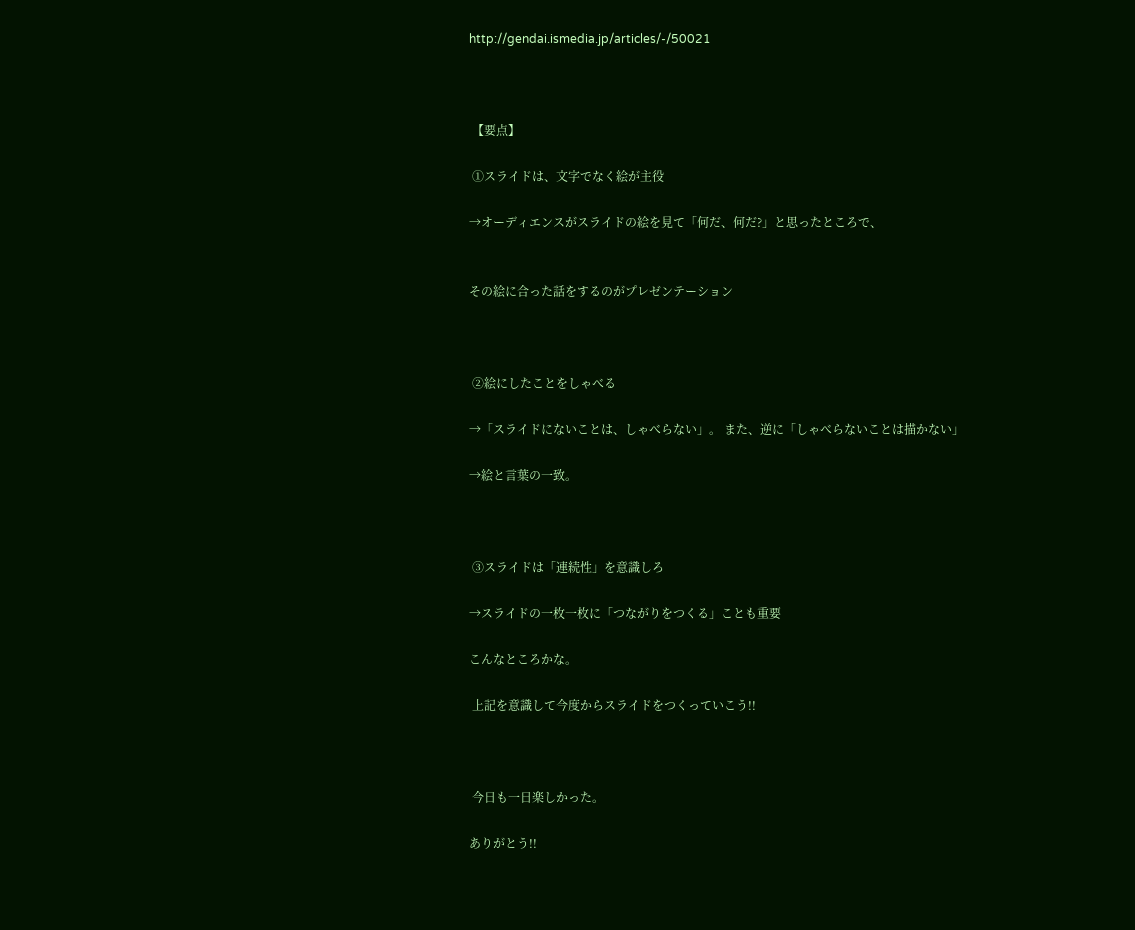http://gendai.ismedia.jp/articles/-/50021



 【要点】

 ①スライドは、文字でなく絵が主役

→オーディエンスがスライドの絵を見て「何だ、何だ?」と思ったところで、


その絵に合った話をするのがプレゼンテーション



 ②絵にしたことをしゃべる

→「スライドにないことは、しゃべらない」。 また、逆に「しゃべらないことは描かない」

→絵と言葉の一致。



 ③スライドは「連続性」を意識しろ

→スライドの一枚一枚に「つながりをつくる」ことも重要

こんなところかな。

 上記を意識して今度からスライドをつくっていこう!!



 今日も一日楽しかった。

ありがとう!!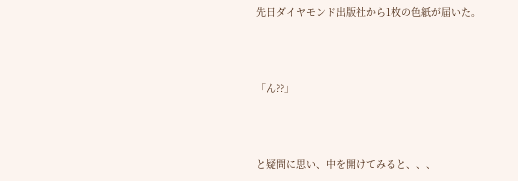先日ダイヤモンド出版社から1枚の色紙が届いた。



「ん??」



と疑問に思い、中を開けてみると、、、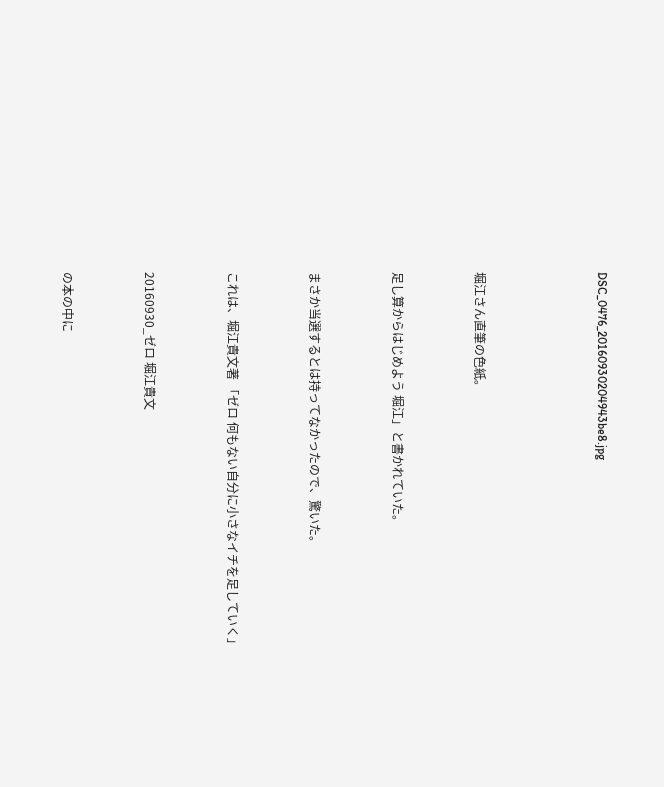DSC_0476_20160930204943be8.jpg





堀江さん直筆の色紙。



足し算からはじめよう 堀江」と書かれていた。



まさか当選するとは持ってなかったので、驚いた。



これは、堀江貴文著 「ゼロ 何もない自分に小さなイチを足していく」



20160930_ゼロ 堀江貴文



の本の中に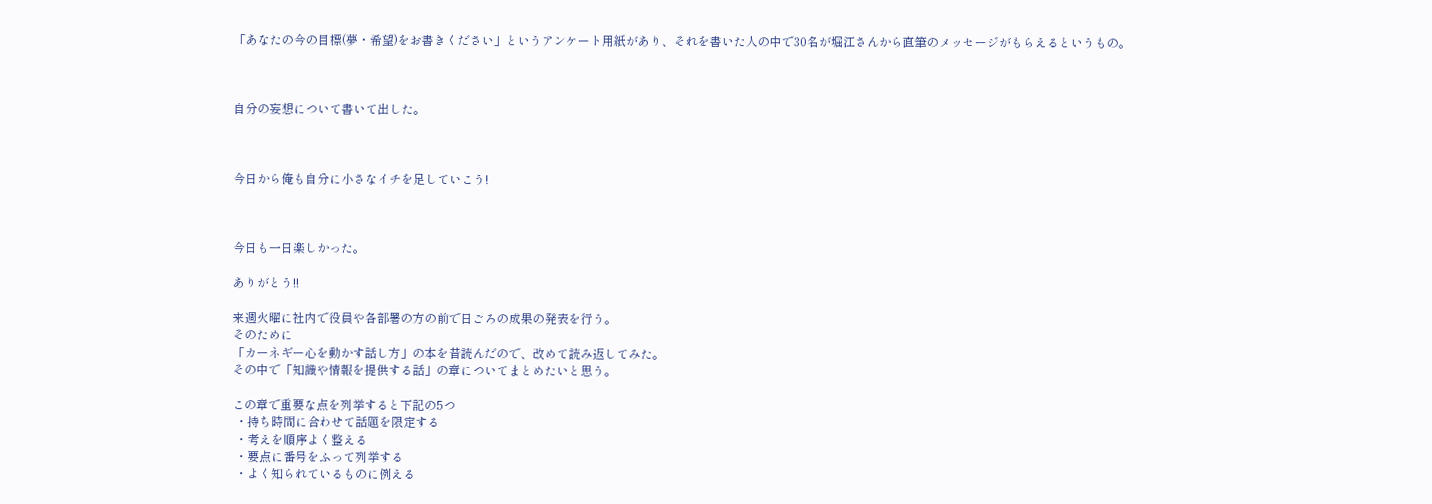「あなたの今の目標(夢・希望)をお書きください」というアンケート用紙があり、それを書いた人の中で30名が堀江さんから直筆のメッセージがもらえるというもの。



自分の妄想について書いて出した。



今日から俺も自分に小さなイチを足していこう!



今日も一日楽しかった。

ありがとう!!

来週火曜に社内で役員や各部署の方の前で日ごろの成果の発表を行う。
そのために
「カーネギー心を動かす話し方」の本を昔読んだので、改めて読み返してみた。
その中で「知識や情報を提供する話」の章についてまとめたいと思う。

この章で重要な点を列挙すると下記の5つ
 ・持ち時間に合わせて話題を限定する
 ・考えを順序よく整える
 ・要点に番号をふって列挙する
 ・よく知られているものに例える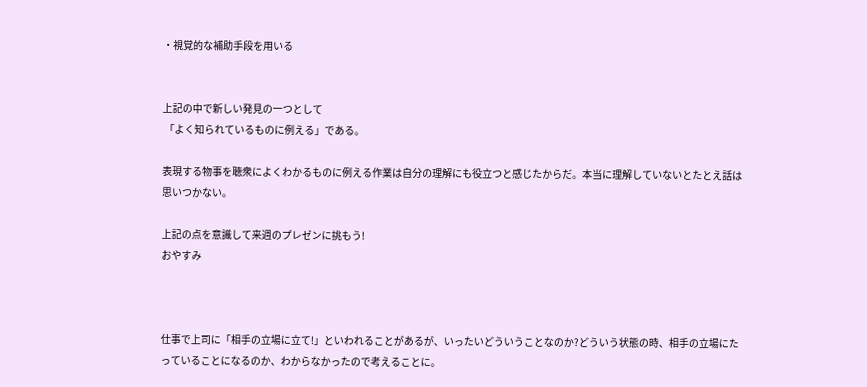・視覚的な補助手段を用いる


上記の中で新しい発見の一つとして
 「よく知られているものに例える」である。

表現する物事を聴衆によくわかるものに例える作業は自分の理解にも役立つと感じたからだ。本当に理解していないとたとえ話は思いつかない。

上記の点を意識して来週のプレゼンに挑もう!
おやすみ



仕事で上司に「相手の立場に立て!」といわれることがあるが、いったいどういうことなのか?どういう状態の時、相手の立場にたっていることになるのか、わからなかったので考えることに。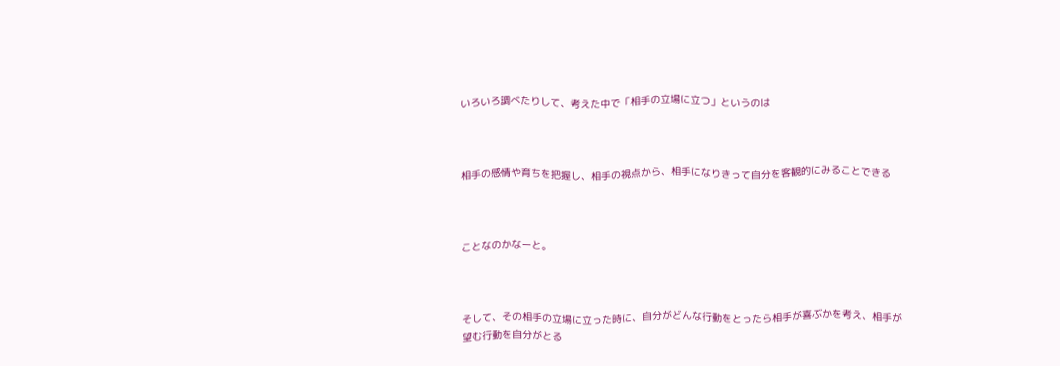いろいろ調べたりして、考えた中で「相手の立場に立つ」というのは



相手の感情や育ちを把握し、相手の視点から、相手になりきって自分を客観的にみることできる



ことなのかなーと。



そして、その相手の立場に立った時に、自分がどんな行動をとったら相手が喜ぶかを考え、相手が望む行動を自分がとる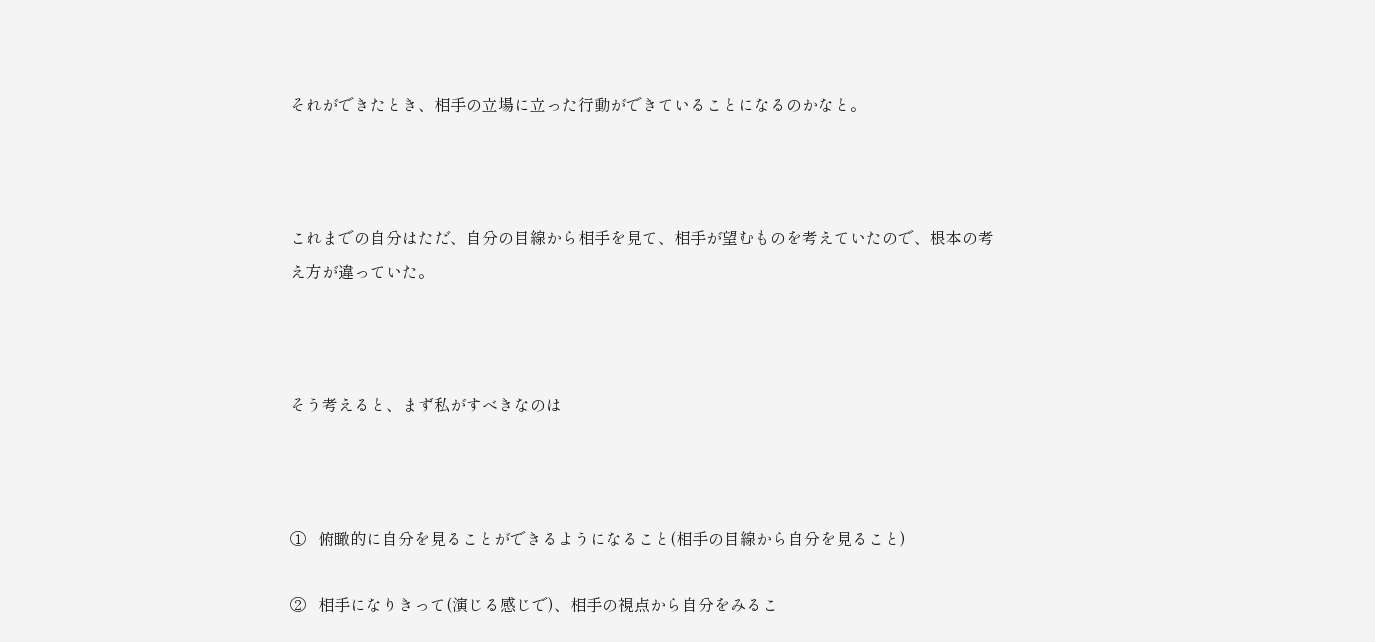それができたとき、相手の立場に立った行動ができていることになるのかなと。



これまでの自分はただ、自分の目線から相手を見て、相手が望むものを考えていたので、根本の考え方が違っていた。



そう考えると、まず私がすべきなのは



①   俯瞰的に自分を見ることができるようになること(相手の目線から自分を見ること)

②   相手になりきって(演じる感じで)、相手の視点から自分をみるこ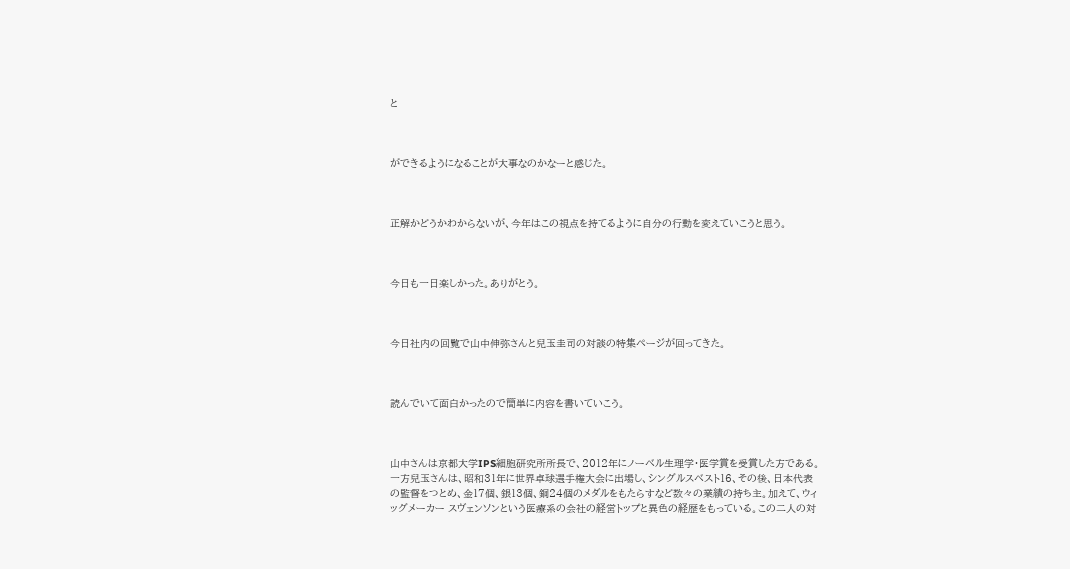と



ができるようになることが大事なのかなーと感じた。



正解かどうかわからないが、今年はこの視点を持てるように自分の行動を変えていこうと思う。



今日も一日楽しかった。ありがとう。



今日社内の回覧で山中伸弥さんと兒玉圭司の対談の特集ページが回ってきた。



読んでいて面白かったので簡単に内容を書いていこう。



山中さんは京都大学IPS細胞研究所所長で、2012年にノーベル生理学・医学賞を受賞した方である。一方兒玉さんは、昭和31年に世界卓球選手権大会に出場し、シングルスベスト16、その後、日本代表の監督をつとめ、金17個、銀13個、銅24個のメダルをもたらすなど数々の業績の持ち主。加えて、ウィッグメーカー スヴェンソンという医療系の会社の経営トップと異色の経歴をもっている。この二人の対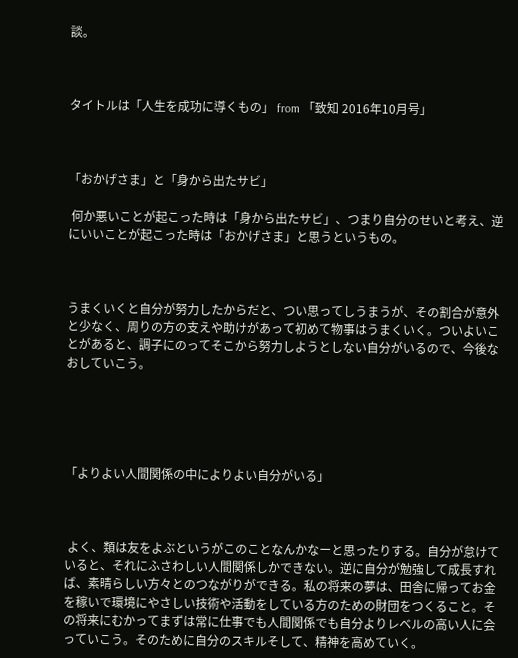談。



タイトルは「人生を成功に導くもの」 from 「致知 2016年10月号」



「おかげさま」と「身から出たサビ」

 何か悪いことが起こった時は「身から出たサビ」、つまり自分のせいと考え、逆にいいことが起こった時は「おかげさま」と思うというもの。



うまくいくと自分が努力したからだと、つい思ってしうまうが、その割合が意外と少なく、周りの方の支えや助けがあって初めて物事はうまくいく。ついよいことがあると、調子にのってそこから努力しようとしない自分がいるので、今後なおしていこう。





「よりよい人間関係の中によりよい自分がいる」



 よく、類は友をよぶというがこのことなんかなーと思ったりする。自分が怠けていると、それにふさわしい人間関係しかできない。逆に自分が勉強して成長すれば、素晴らしい方々とのつながりができる。私の将来の夢は、田舎に帰ってお金を稼いで環境にやさしい技術や活動をしている方のための財団をつくること。その将来にむかってまずは常に仕事でも人間関係でも自分よりレベルの高い人に会っていこう。そのために自分のスキルそして、精神を高めていく。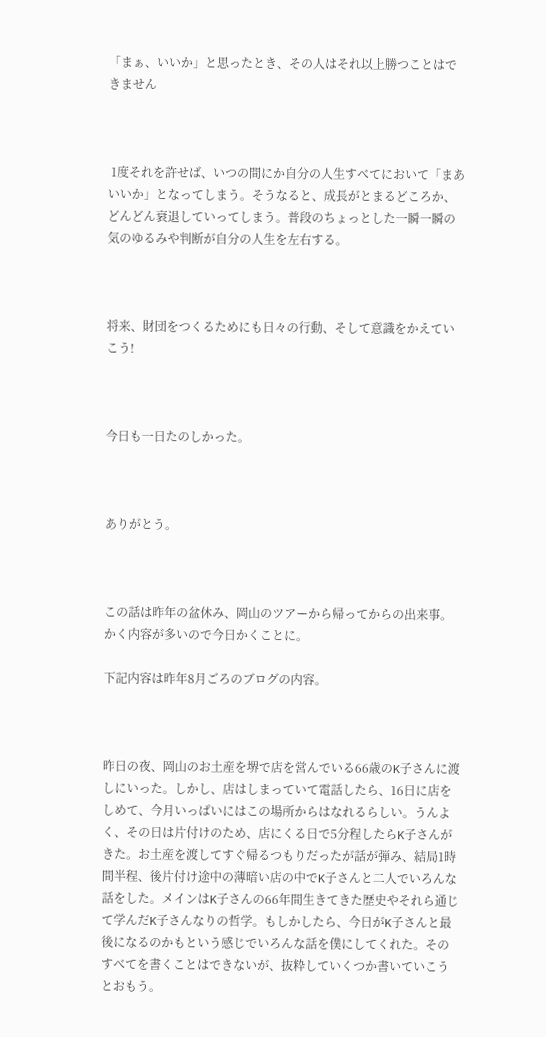「まぁ、いいか」と思ったとき、その人はそれ以上勝つことはできません



 1度それを許せば、いつの間にか自分の人生すべてにおいて「まあいいか」となってしまう。そうなると、成長がとまるどころか、どんどん衰退していってしまう。普段のちょっとした一瞬一瞬の気のゆるみや判断が自分の人生を左右する。



将来、財団をつくるためにも日々の行動、そして意識をかえていこう!



今日も一日たのしかった。



ありがとう。



この話は昨年の盆休み、岡山のツアーから帰ってからの出来事。かく内容が多いので今日かくことに。

下記内容は昨年8月ごろのブログの内容。



昨日の夜、岡山のお土産を堺で店を営んでいる66歳のK子さんに渡しにいった。しかし、店はしまっていて電話したら、16日に店をしめて、今月いっぱいにはこの場所からはなれるらしい。うんよく、その日は片付けのため、店にくる日で5分程したらK子さんがきた。お土産を渡してすぐ帰るつもりだったが話が弾み、結局1時間半程、後片付け途中の薄暗い店の中でK子さんと二人でいろんな話をした。メインはK子さんの66年間生きてきた歴史やそれら通じて学んだK子さんなりの哲学。もしかしたら、今日がK子さんと最後になるのかもという感じでいろんな話を僕にしてくれた。そのすべてを書くことはできないが、抜粋していくつか書いていこうとおもう。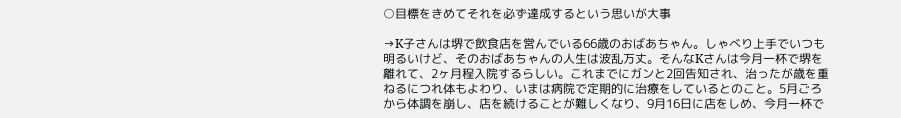○目標をきめてそれを必ず達成するという思いが大事

→K子さんは堺で飲食店を営んでいる66歳のおばあちゃん。しゃべり上手でいつも明るいけど、そのおばあちゃんの人生は波乱万丈。そんなKさんは今月一杯で堺を離れて、2ヶ月程入院するらしい。これまでにガンと2回告知され、治ったが歳を重ねるにつれ体もよわり、いまは病院で定期的に治療をしているとのこと。5月ごろから体調を崩し、店を続けることが難しくなり、9月16日に店をしめ、今月一杯で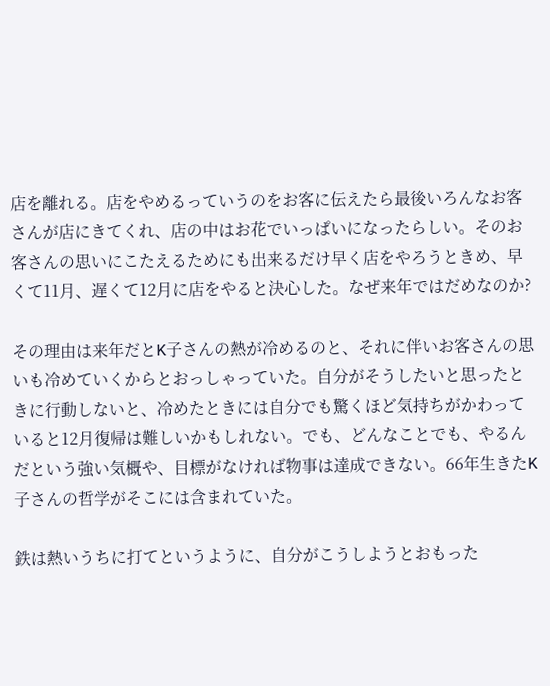店を離れる。店をやめるっていうのをお客に伝えたら最後いろんなお客さんが店にきてくれ、店の中はお花でいっぱいになったらしい。そのお客さんの思いにこたえるためにも出来るだけ早く店をやろうときめ、早くて11月、遅くて12月に店をやると決心した。なぜ来年ではだめなのか?

その理由は来年だとK子さんの熱が冷めるのと、それに伴いお客さんの思いも冷めていくからとおっしゃっていた。自分がそうしたいと思ったときに行動しないと、冷めたときには自分でも驚くほど気持ちがかわっていると12月復帰は難しいかもしれない。でも、どんなことでも、やるんだという強い気概や、目標がなければ物事は達成できない。66年生きたK子さんの哲学がそこには含まれていた。

鉄は熱いうちに打てというように、自分がこうしようとおもった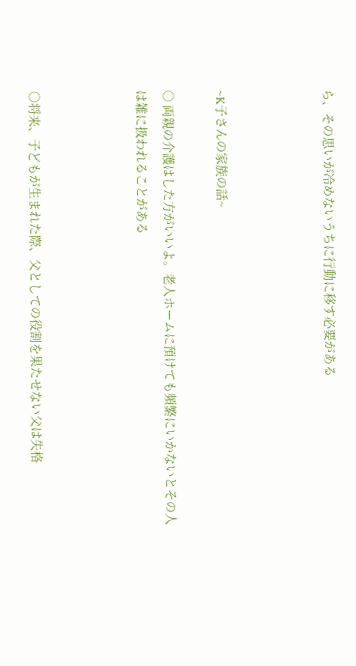ら、その思いが冷めないうちに行動に移す必要がある



~K子さんの家族の話~

○ 両親の介護はした方がいいよ。老人ホームに預けても頻繁にいかないとその人は雑に扱われることがある



○将来、子どもが生まれた際、父としての役割を果たせない父は失格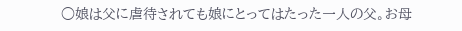○娘は父に虐待されても娘にとってはたった一人の父。お母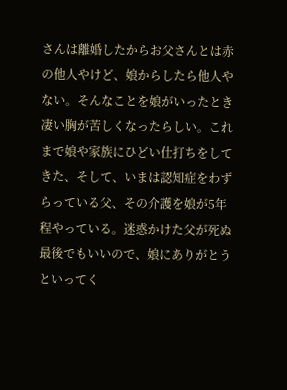さんは離婚したからお父さんとは赤の他人やけど、娘からしたら他人やない。そんなことを娘がいったとき凄い胸が苦しくなったらしい。これまで娘や家族にひどい仕打ちをしてきた、そして、いまは認知症をわずらっている父、その介護を娘が5年程やっている。迷惑かけた父が死ぬ最後でもいいので、娘にありがとうといってく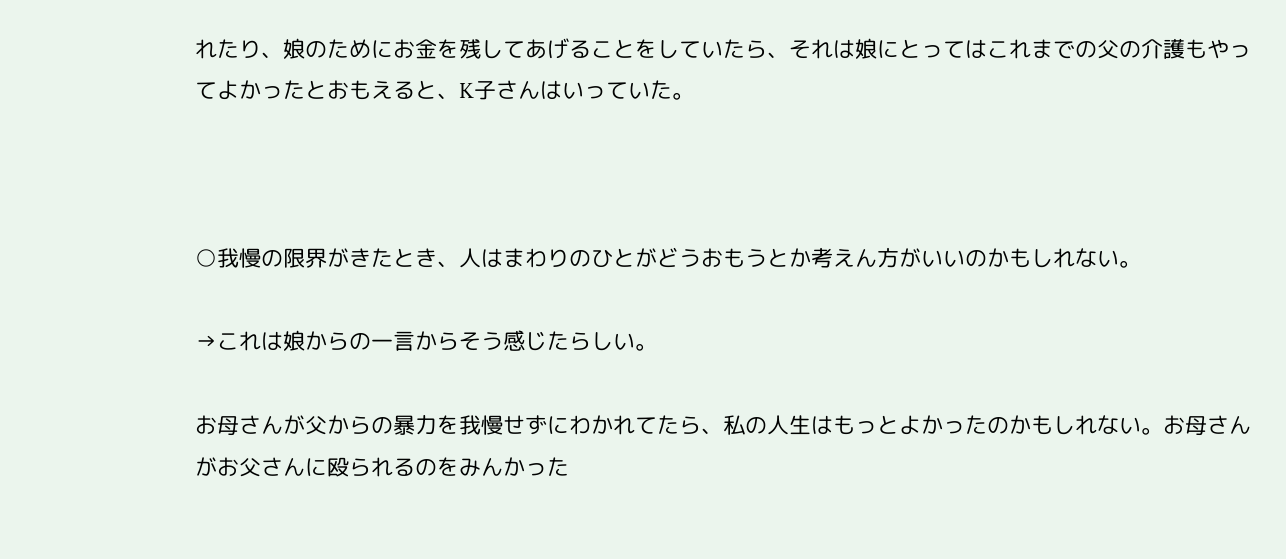れたり、娘のためにお金を残してあげることをしていたら、それは娘にとってはこれまでの父の介護もやってよかったとおもえると、K子さんはいっていた。



○我慢の限界がきたとき、人はまわりのひとがどうおもうとか考えん方がいいのかもしれない。

→これは娘からの一言からそう感じたらしい。

お母さんが父からの暴力を我慢せずにわかれてたら、私の人生はもっとよかったのかもしれない。お母さんがお父さんに殴られるのをみんかった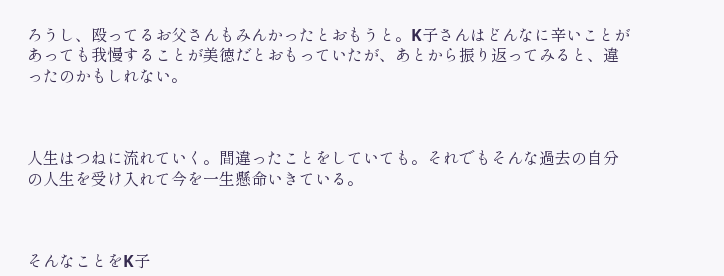ろうし、殴ってるお父さんもみんかったとおもうと。K子さんはどんなに辛いことがあっても我慢することが美徳だとおもっていたが、あとから振り返ってみると、違ったのかもしれない。



人生はつねに流れていく。間違ったことをしていても。それでもそんな過去の自分の人生を受け入れて今を一生懸命いきている。



そんなことをK子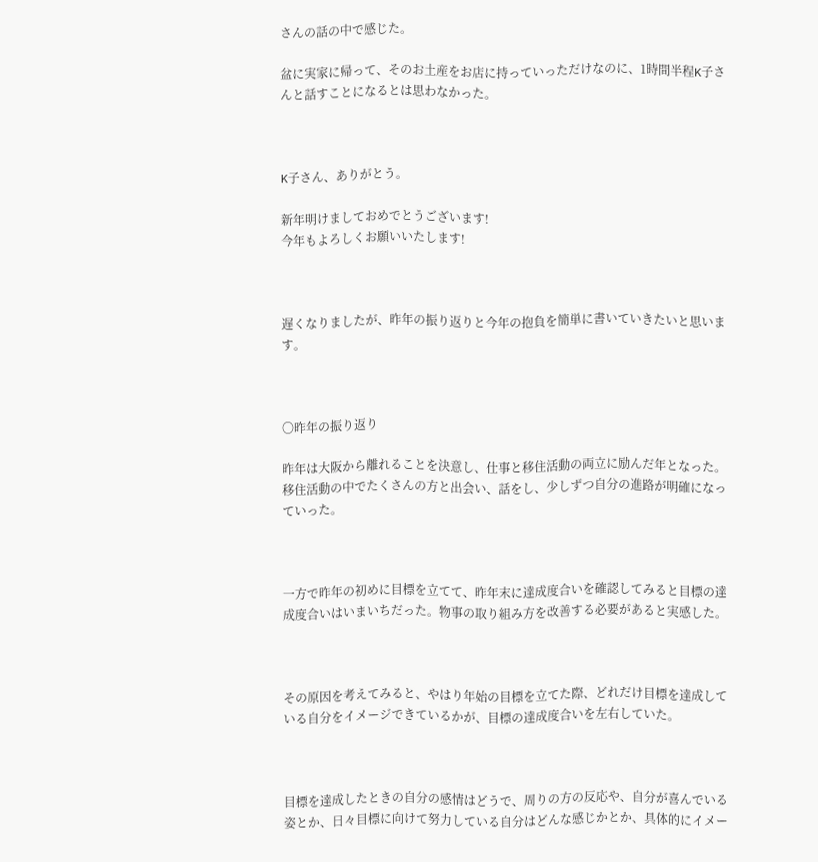さんの話の中で感じた。

盆に実家に帰って、そのお土産をお店に持っていっただけなのに、1時間半程K子さんと話すことになるとは思わなかった。



K子さん、ありがとう。

新年明けましておめでとうございます!
今年もよろしくお願いいたします!



遅くなりましたが、昨年の振り返りと今年の抱負を簡単に書いていきたいと思います。



〇昨年の振り返り

昨年は大阪から離れることを決意し、仕事と移住活動の両立に励んだ年となった。移住活動の中でたくさんの方と出会い、話をし、少しずつ自分の進路が明確になっていった。



一方で昨年の初めに目標を立てて、昨年末に達成度合いを確認してみると目標の達成度合いはいまいちだった。物事の取り組み方を改善する必要があると実感した。



その原因を考えてみると、やはり年始の目標を立てた際、どれだけ目標を達成している自分をイメージできているかが、目標の達成度合いを左右していた。



目標を達成したときの自分の感情はどうで、周りの方の反応や、自分が喜んでいる姿とか、日々目標に向けて努力している自分はどんな感じかとか、具体的にイメー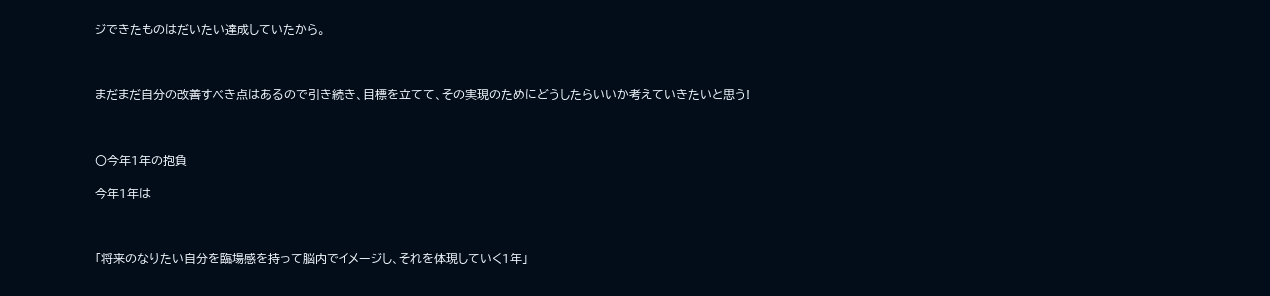ジできたものはだいたい達成していたから。



まだまだ自分の改善すべき点はあるので引き続き、目標を立てて、その実現のためにどうしたらいいか考えていきたいと思う!



〇今年1年の抱負

今年1年は



「将来のなりたい自分を臨場感を持って脳内でイメージし、それを体現していく1年」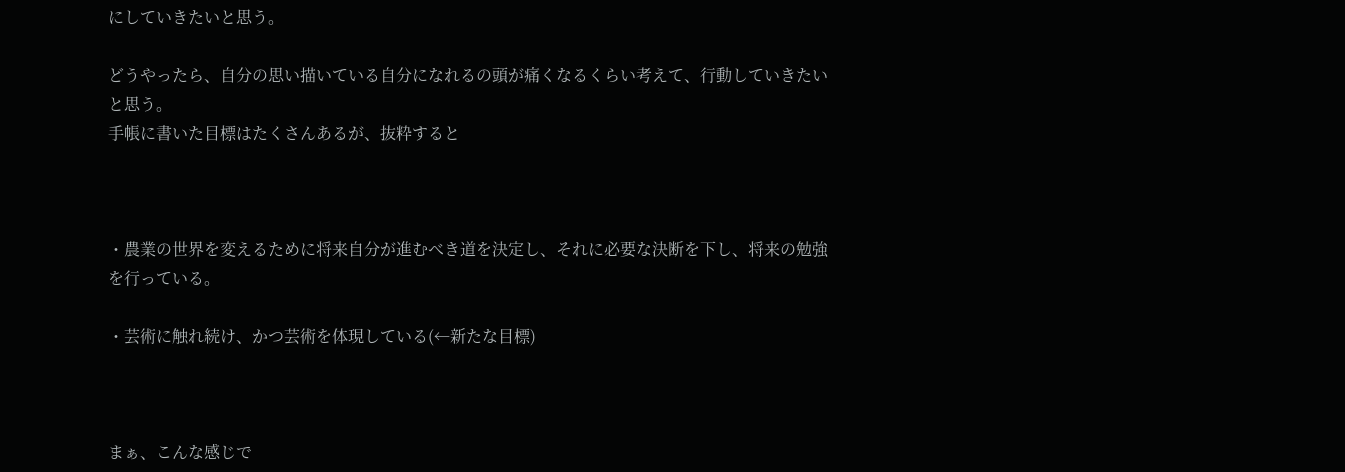にしていきたいと思う。

どうやったら、自分の思い描いている自分になれるの頭が痛くなるくらい考えて、行動していきたいと思う。
手帳に書いた目標はたくさんあるが、抜粋すると



・農業の世界を変えるために将来自分が進むべき道を決定し、それに必要な決断を下し、将来の勉強を行っている。

・芸術に触れ続け、かつ芸術を体現している(←新たな目標)



まぁ、こんな感じで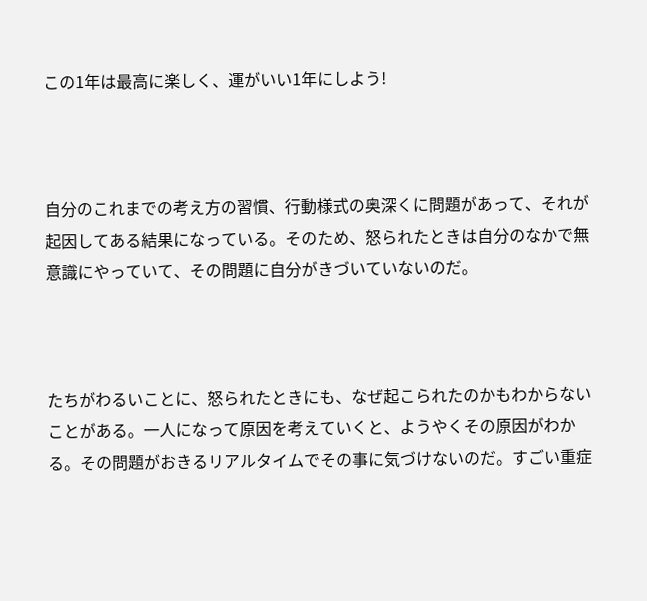この1年は最高に楽しく、運がいい1年にしよう!



自分のこれまでの考え方の習慣、行動様式の奥深くに問題があって、それが起因してある結果になっている。そのため、怒られたときは自分のなかで無意識にやっていて、その問題に自分がきづいていないのだ。



たちがわるいことに、怒られたときにも、なぜ起こられたのかもわからないことがある。一人になって原因を考えていくと、ようやくその原因がわかる。その問題がおきるリアルタイムでその事に気づけないのだ。すごい重症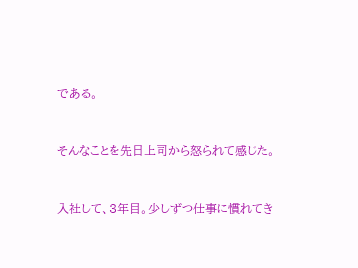である。



そんなことを先日上司から怒られて感じた。



入社して、3年目。少しずつ仕事に慣れてき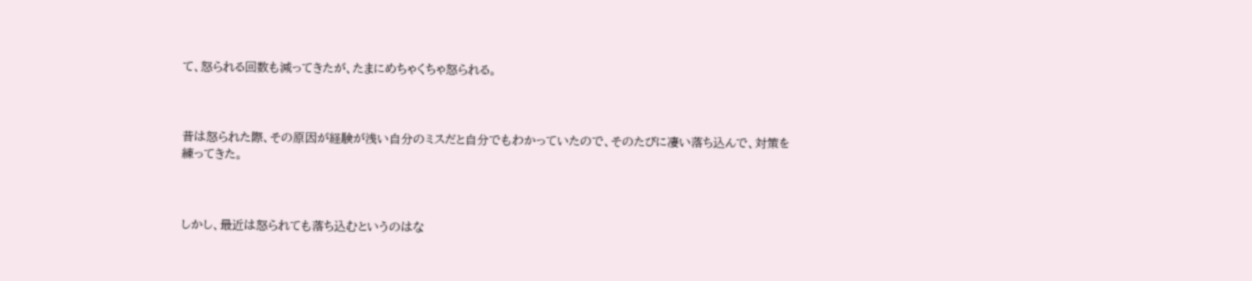て、怒られる回数も減ってきたが、たまにめちゃくちゃ怒られる。



昔は怒られた際、その原因が経験が浅い自分のミスだと自分でもわかっていたので、そのたびに凄い落ち込んで、対策を練ってきた。



しかし、最近は怒られても落ち込むというのはな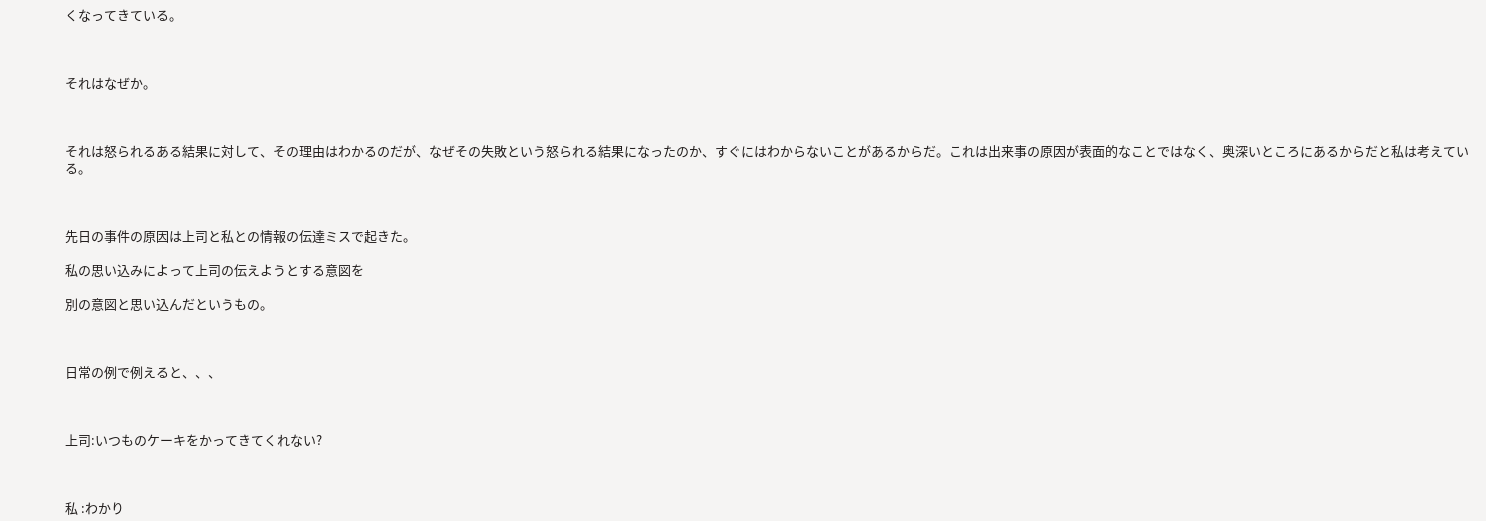くなってきている。



それはなぜか。



それは怒られるある結果に対して、その理由はわかるのだが、なぜその失敗という怒られる結果になったのか、すぐにはわからないことがあるからだ。これは出来事の原因が表面的なことではなく、奥深いところにあるからだと私は考えている。



先日の事件の原因は上司と私との情報の伝達ミスで起きた。

私の思い込みによって上司の伝えようとする意図を

別の意図と思い込んだというもの。



日常の例で例えると、、、



上司:いつものケーキをかってきてくれない?



私 :わかり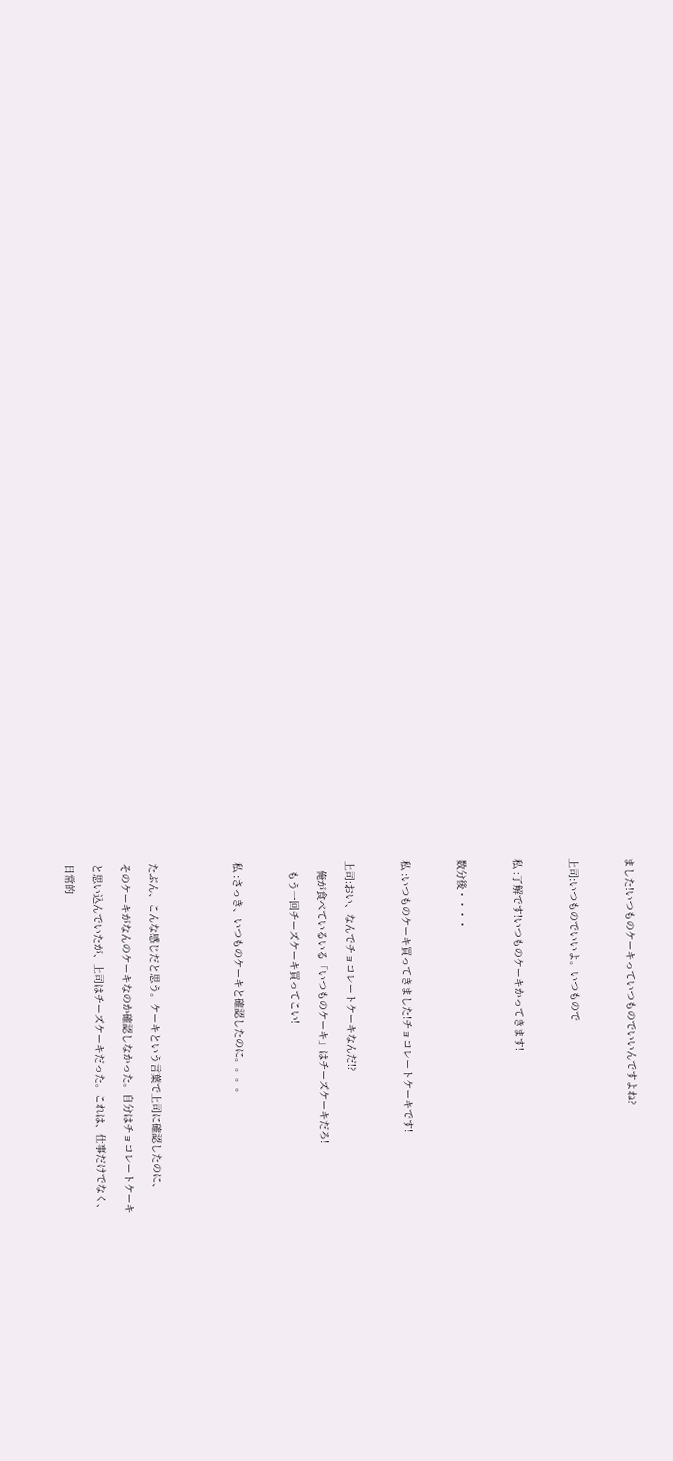ました!いつものケーキっていつものでいいんですよね?



上司:いつものでいいよ。いつもので



私 :了解です!いつものケーキかってきます!



数分後・・・・



私 :いつものケーキ買ってきました!チョコレートケーキです!



上司:おい、なんでチョコレートケーキなんだ!?

   俺が食べているいる「いつものケーキ」はチーズケーキだろ!

   もう一回チーズケーキ買ってこい!



私 :さっき、いつものケーキと確認したのに。。。。





たぶん、こんな感じだと思う。ケーキという言葉で上司に確認したのに、

そのケーキがなんのケーキなのか確認しなかった。自分はチョコレートケーキ

と思い込んでいたが、上司はチーズケーキだった。これは、仕事だけでなく、

日常的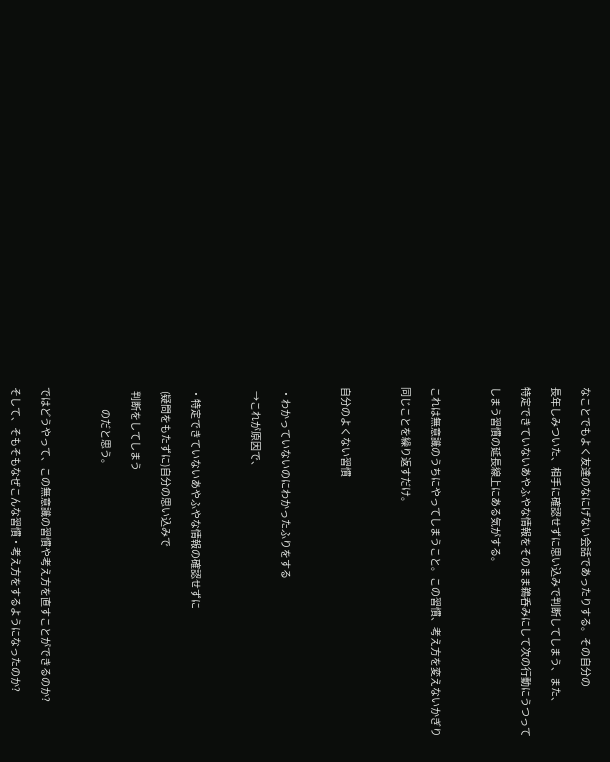なことでもよく友達のなにげない会話であったりする。その自分の

長年しみついた、相手に確認せずに思い込みで判断してしまう、また、

特定できていないあやふやな情報をそのまま鵜呑みにして次の行動にうつって

しまう習慣の延長線上にある気がする。



これは無意識のうちにやってしまうこと。この習慣、考え方を変えないかぎり

同じことを繰り返すだけ。



自分のよくない習慣



 ・わかっていないのにわかったふりをする

  →これが原因で、



 ・特定できていないあやふやな情報の確認せずに

  (疑問をもたずに)自分の思い込みで

  判断をしてしまう

           のだと思う。



ではどうやって、この無意識の習慣や考え方を直すことができるのか?

そして、そもそもなぜこんな習慣・考え方をするようになったのか?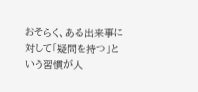おそらく、ある出来事に対して「疑問を持つ」という習慣が人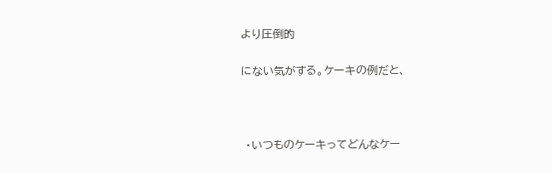より圧倒的

にない気がする。ケーキの例だと、



 ・いつものケーキってどんなケー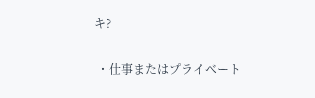キ?

 ・仕事またはプライベート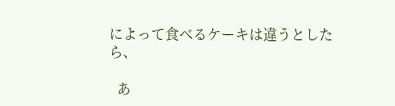によって食べるケーキは違うとしたら、

  あ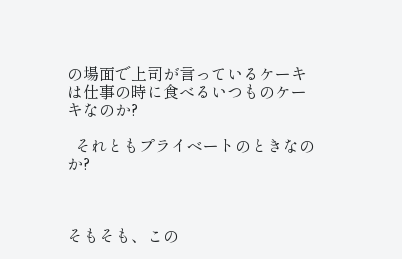の場面で上司が言っているケーキは仕事の時に食べるいつものケーキなのか?

  それともプライベートのときなのか?



そもそも、この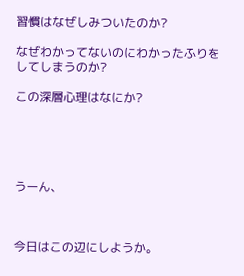習慣はなぜしみついたのか?

なぜわかってないのにわかったふりをしてしまうのか?

この深層心理はなにか?





うーん、



今日はこの辺にしようか。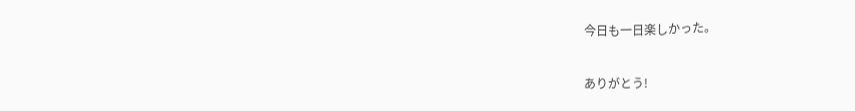今日も一日楽しかった。

ありがとう!